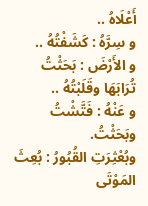أَعْلَاهُ ..
و سِرَّهُ : كَشَفْتُهُ ..
و الأَرْضَ : بَحَثْتُ تُرَابَهَا وقَلَبْتُهُ ..
و عَنْهُ : فَتَّشْتُ وبَحَثْتُ.
وبُعْثِرَتِ القُبُورُ : بُعِثَ المَوْتَى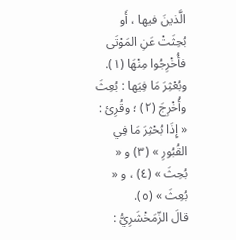الَّذينَ فيها ، أَو بُحِثَتْ عَنِ المَوْتَى فأُخْرِجُوا مِنْهَا (١).
وبُعْثِرَ مَا فِيَها : بُعِثَ وأُخْرِجَ (٢) ؛ وقُرِئ : « إِذَا بُحْثِرَ مَا فِي القُبُورِ » (٣) و « بُحِثَ » (٤) ، و « بُعِثَ » (٥).
قالَ الزّمَخْشَرِيُّ :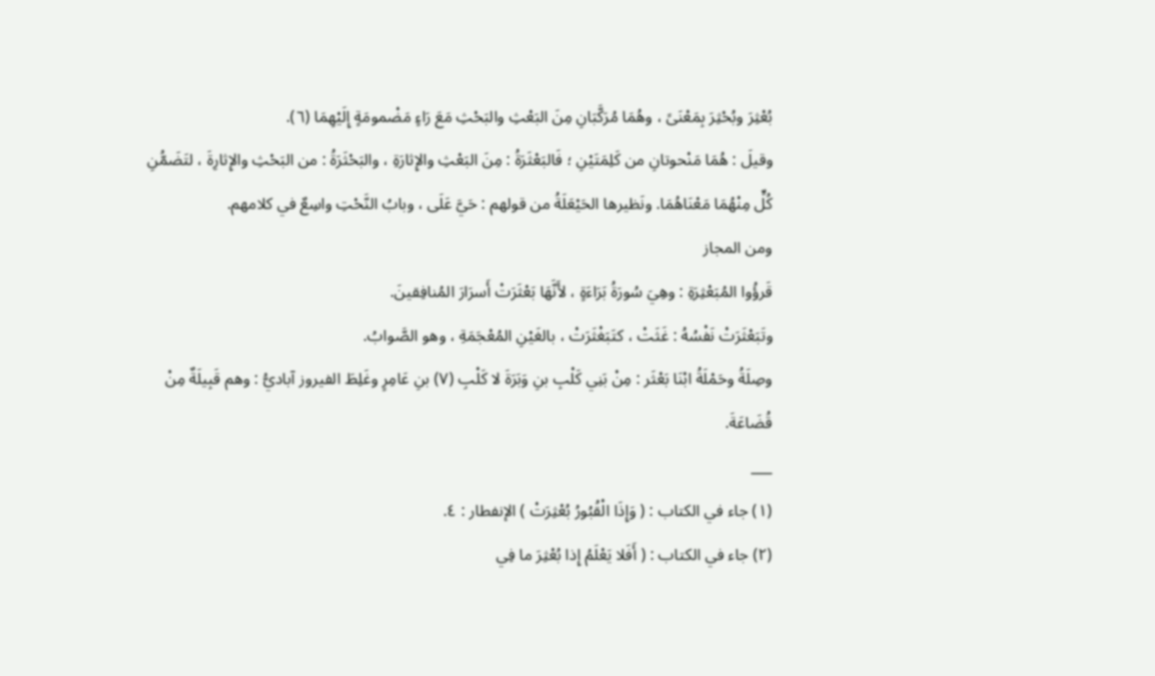بُعْثِرَ وبُحْثِرَ بِمَعْنَىً ، وهُمَا مُرَكَّبَانِ مِنَ البَعْثِ والبَحْثِ مَعَ رَاءٍ مَضْمومَةٍ إِلَيْهِمَا (٦).
وقيلَ : هُمَا مَنْحوتانِ من كَلِمَتَيْنِ ؛ فَالبَعْثَرَةُ : مِنَ البَعْثِ والإِثارَةِ ، والبَحْثَرَةُ : من البَحْثِ والإِثارِةَ ، لتَضَمُّنِ كُلٍّ مِنْهُمَا مَعْنَاهُمَا. ونَظيرها الحَيْعَلَةُ من قولهم : حَيَّ عَلَى ، وبابُ النَّحْتِ واسِعٌ في كلامهم.
ومن المجاز
قَرؤُوا المُبَعْثِرَةِ : وهِيَ سُورَةُ بَرَاءَةٍ ، لأَنَّهَا بَعْثَرَتْ أَسرَارَ المُنافِقينَ.
وتَبَعْثَرَتْ نَفْسُهُ : غَثَتْ ، كتَبَغْثَرَتْ ، بالغَيْنِ المُعْجَمَةِ ، وهو الصَّوابُ.
وصِلَةُ وحَمْلَةُ ابْنَا بَعْثَر : مِنْ بَنِي كَلْبِ بنِ وَبَرَةَ لا كَلْبِ (٧) بنِ عَامِرٍ وغَلِطَ الفيروز آباديُّ : وهم قَبِيلَةٌ مِنْ قُضَاعَةَ.
___
(١) جاء في الكتاب : ( وَإِذَا الْقُبُورُ بُعْثِرَتْ ) الإنفطار : ٤.
(٢) جاء في الكتاب : ( أَفَلا يَعْلَمُ إِذا بُعْثِرَ ما فِي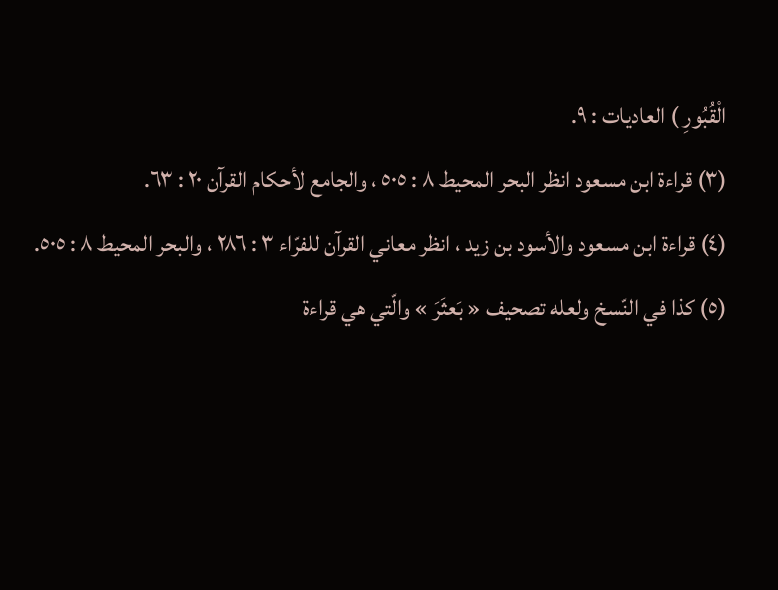الْقُبُورِ ) العاديات : ٩.
(٣) قراءة ابن مسعود انظر البحر المحيط ٨ : ٥٠٥ ، والجامع لأحكام القرآن ٢٠ : ٦٣.
(٤) قراءة ابن مسعود والأسود بن زيد ، انظر معاني القرآن للفرّاء ٣ : ٢٨٦ ، والبحر المحيط ٨ : ٥٠٥.
(٥) كذا في النّسخ ولعله تصحيف « بَعثَرَ » والّتي هي قراءة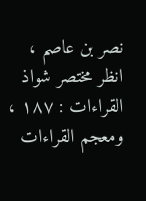نصر بن عاصم ، انظر مختصر شواذ القراءات : ١٨٧ ، ومعجم القراءات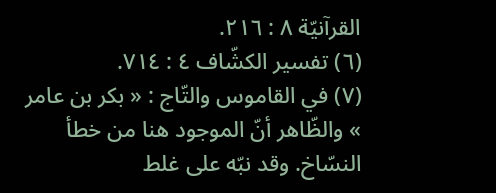القرآنيّة ٨ : ٢١٦.
(٦) تفسير الكشّاف ٤ : ٧١٤.
(٧) في القاموس والتّاج : « بكر بن عامر » والظّاهر أنّ الموجود هنا من خطأ النسّاخ. وقد نبّه على غلط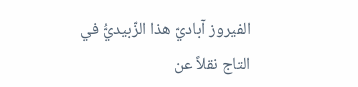الفيروز آباديّ هذا الزّبيديُّ في التاج نقلاً عن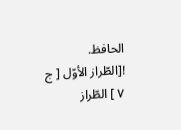الحافظ.
![الطّراز الأوّل [ ج ٧ ] الطّراز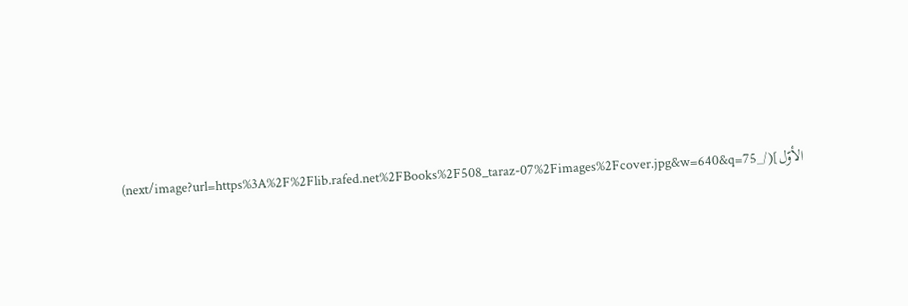الأوّل](/_next/image?url=https%3A%2F%2Flib.rafed.net%2FBooks%2F508_taraz-07%2Fimages%2Fcover.jpg&w=640&q=75)